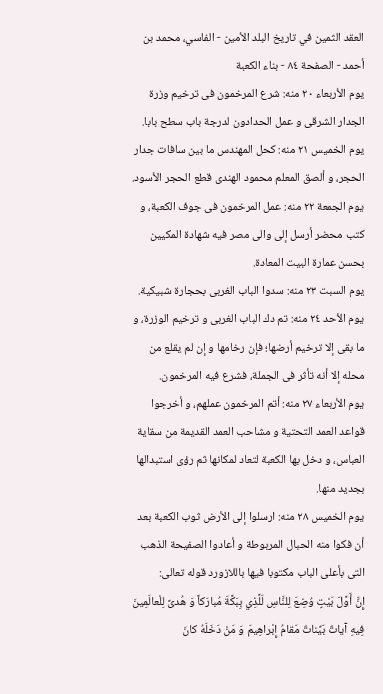العقد الثمين في تاريخ البلد الأمين - الفاسي، محمد بن أحمد - الصفحة ٨٤ - بناء الكعبة
يوم الأربعاء ٢٠ منه: شرع المرخمون فى ترخيم وزرة الجدار الشرقى و عمل الحدادون لدرجة باب سطح بابا.
يوم الخميس ٢١ منه: كحل المهندس ما بين سافات جدار الحجر، و ألصق المعلم محمود الهندى قطع الحجر الأسود.
يوم الجمعة ٢٢ منه: عمل المرخمون فى جوف الكعبة، و كتب محضر أرسل إلى والى مصر فيه شهادة المكيين بحسن عمارة البيت المعادة.
يوم السبت ٢٣ منه: سدوا الباب الغربى بحجارة شبيكية.
يوم الأحد ٢٤ منه: تم دك الباب الغربى و ترخيم الوزرة، و ما بقى إلا ترخيم أرضها؛ فإن رخامها و إن لم يقلع من محله إلا أنه تأثر فى الجملة، فشرع فيه المرخمون.
يوم الأربعاء ٢٧ منه: أتم المرخمون عملهم، و أخرجوا قواعد العمد التحتية و مشاحب العمد القديمة من سقاية العباس، و دخل بها الكعبة لتعاد لمكانها ثم رؤى استبدالها بجديد منها.
يوم الخميس ٢٨ منه: ارسلوا إلى الأرض ثوب الكعبة بعد أن فكوا منه الحبال المربوطة و أعادوا الصفيحة الذهب التى بأعلى الباب مكتوبا فيها باللازورد قوله تعالى:
إِنَّ أَوَّلَ بَيْتٍ وُضِعَ لِلنَّاسِ لَلَّذِي بِبَكَّةَ مُبارَكاً وَ هُدىً لِلْعالَمِينَ فِيهِ آياتٌ بَيِّناتٌ مَقامُ إِبْراهِيمَ وَ مَنْ دَخَلَهُ كانَ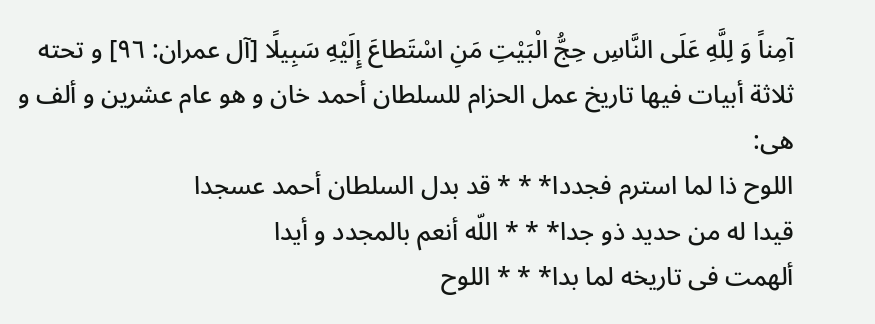آمِناً وَ لِلَّهِ عَلَى النَّاسِ حِجُّ الْبَيْتِ مَنِ اسْتَطاعَ إِلَيْهِ سَبِيلًا [آل عمران: ٩٦] و تحته ثلاثة أبيات فيها تاريخ عمل الحزام للسلطان أحمد خان و هو عام عشرين و ألف و هى:
اللوح ذا لما استرم فجددا* * * قد بدل السلطان أحمد عسجدا
قيدا له من حديد ذو جدا* * * اللّه أنعم بالمجدد و أيدا
ألهمت فى تاريخه لما بدا* * * اللوح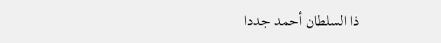ذا السلطان أحمد جددا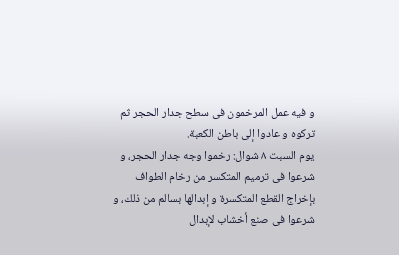و فيه عمل المرخمون فى سطح جدار الحجر ثم تركوه و عادوا إلى باطن الكعبة.
يوم السبت ٨ شوال: رخموا وجه جدار الحجر، و شرعوا فى ترميم المتكسر من رخام الطواف بإخراج القطع المتكسرة و إبدالها بسالم من ذلك، و شرعوا فى صنع أخشاب لإبدال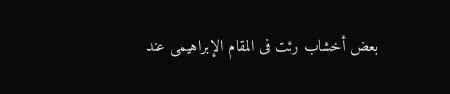بعض أخشاب رئت فى المقام الإبراهيمى عند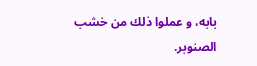بابه، و عملوا ذلك من خشب الصنوبر.